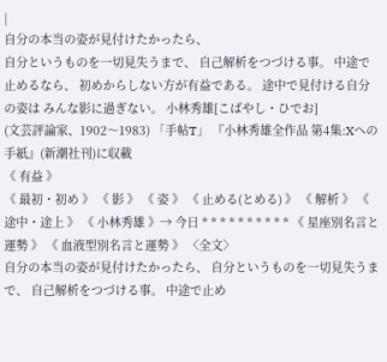|
自分の本当の姿が見付けたかったら、
自分というものを一切見失うまで、 自己解析をつづける事。 中途で止めるなら、 初めからしない方が有益である。 途中で見付ける自分の姿は みんな影に過ぎない。 小林秀雄[こばやし・ひでお]
(文芸評論家、1902〜1983) 「手帖T」 『小林秀雄全作品 第4集:Xへの手紙』(新潮社刊)に収載
《 有益 》
《 最初・初め 》 《 影 》 《 姿 》 《 止める(とめる) 》 《 解析 》 《 途中・途上 》 《 小林秀雄 》→ 今日 * * * * * * * * * * 《 星座別名言と運勢 》 《 血液型別名言と運勢 》 〈全文〉
自分の本当の姿が見付けたかったら、 自分というものを一切見失うまで、 自己解析をつづける事。 中途で止め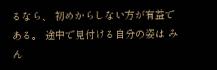るなら、 初めからしない方が有益である。 途中で見付ける自分の姿は みん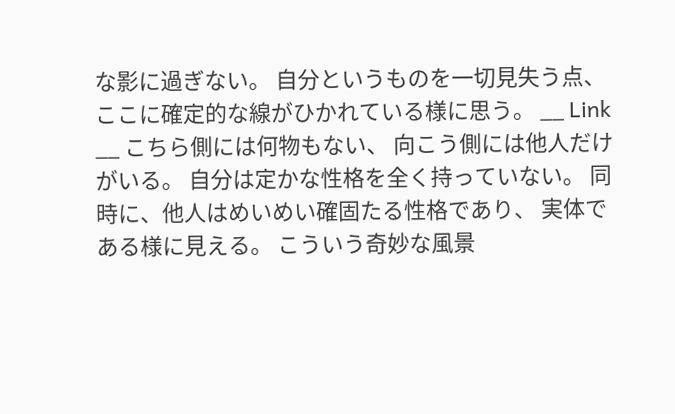な影に過ぎない。 自分というものを一切見失う点、 ここに確定的な線がひかれている様に思う。 __ Link __ こちら側には何物もない、 向こう側には他人だけがいる。 自分は定かな性格を全く持っていない。 同時に、他人はめいめい確固たる性格であり、 実体である様に見える。 こういう奇妙な風景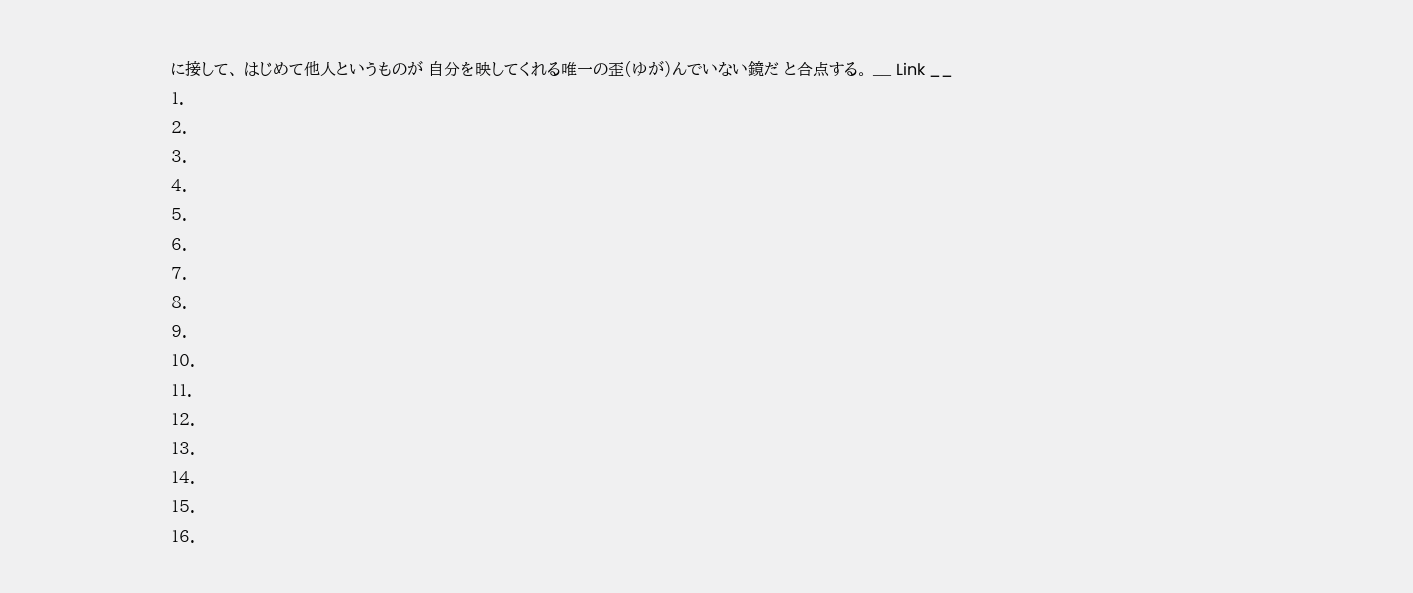に接して、 はじめて他人というものが 自分を映してくれる唯一の歪(ゆが)んでいない鏡だ と合点する。 __ Link __
1.
2.
3.
4.
5.
6.
7.
8.
9.
10.
11.
12.
13.
14.
15.
16.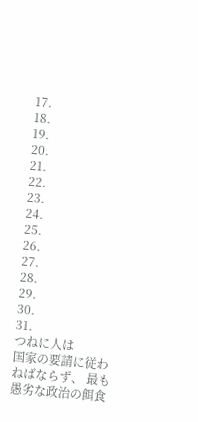17.
18.
19.
20.
21.
22.
23.
24.
25.
26.
27.
28.
29.
30.
31.
つねに人は
国家の要請に従わねばならず、 最も愚劣な政治の餌食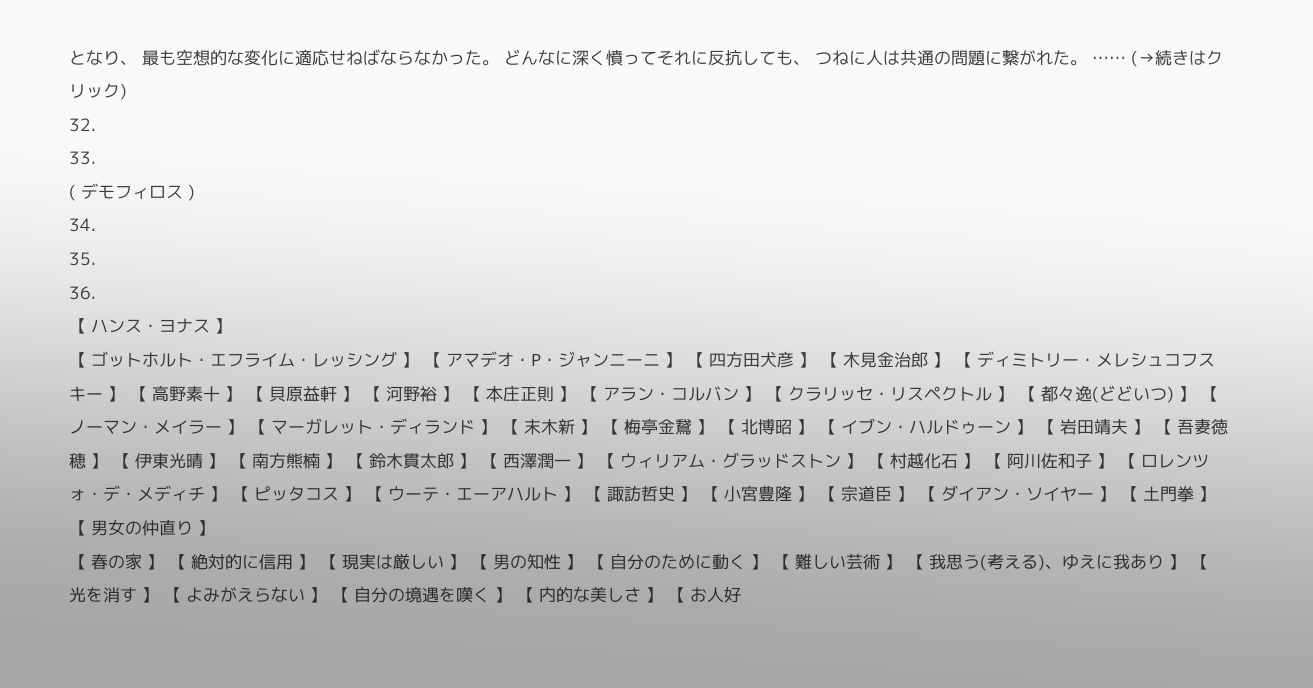となり、 最も空想的な変化に適応せねばならなかった。 どんなに深く憤ってそれに反抗しても、 つねに人は共通の問題に繋がれた。 …… (→続きはクリック)
32.
33.
( デモフィロス )
34.
35.
36.
【 ハンス・ヨナス 】
【 ゴットホルト・エフライム・レッシング 】 【 アマデオ・P・ジャンニーニ 】 【 四方田犬彦 】 【 木見金治郎 】 【 ディミトリー・メレシュコフスキー 】 【 高野素十 】 【 貝原益軒 】 【 河野裕 】 【 本庄正則 】 【 アラン・コルバン 】 【 クラリッセ・リスペクトル 】 【 都々逸(どどいつ) 】 【 ノーマン・メイラー 】 【 マーガレット・ディランド 】 【 末木新 】 【 梅亭金鵞 】 【 北博昭 】 【 イブン・ハルドゥーン 】 【 岩田靖夫 】 【 吾妻徳穂 】 【 伊東光晴 】 【 南方熊楠 】 【 鈴木貫太郎 】 【 西澤潤一 】 【 ウィリアム・グラッドストン 】 【 村越化石 】 【 阿川佐和子 】 【 ロレンツォ・デ・メディチ 】 【 ピッタコス 】 【 ウーテ・エーアハルト 】 【 諏訪哲史 】 【 小宮豊隆 】 【 宗道臣 】 【 ダイアン・ソイヤー 】 【 土門拳 】 【 男女の仲直り 】
【 春の家 】 【 絶対的に信用 】 【 現実は厳しい 】 【 男の知性 】 【 自分のために動く 】 【 難しい芸術 】 【 我思う(考える)、ゆえに我あり 】 【 光を消す 】 【 よみがえらない 】 【 自分の境遇を嘆く 】 【 内的な美しさ 】 【 お人好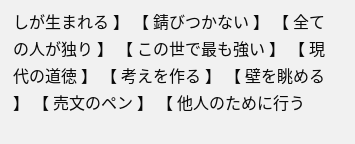しが生まれる 】 【 錆びつかない 】 【 全ての人が独り 】 【 この世で最も強い 】 【 現代の道徳 】 【 考えを作る 】 【 壁を眺める 】 【 売文のペン 】 【 他人のために行う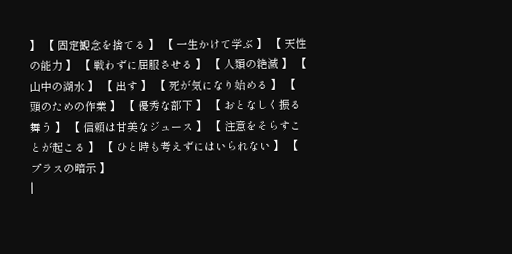】 【 固定観念を捨てる 】 【 一生かけて学ぶ 】 【 天性の能力 】 【 戦わずに屈服させる 】 【 人類の絶滅 】 【 山中の湖水 】 【 出す 】 【 死が気になり始める 】 【 頭のための作業 】 【 優秀な部下 】 【 おとなしく振る舞う 】 【 信頼は甘美なジュース 】 【 注意をそらすことが起こる 】 【 ひと時も考えずにはいられない 】 【 プラスの暗示 】
|